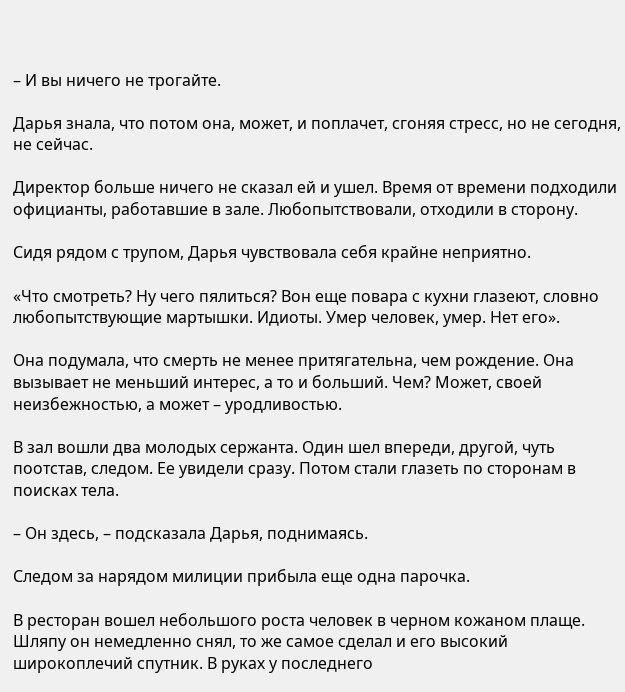– И вы ничего не трогайте.

Дарья знала, что потом она, может, и поплачет, сгоняя стресс, но не сегодня, не сейчас.

Директор больше ничего не сказал ей и ушел. Время от времени подходили официанты, работавшие в зале. Любопытствовали, отходили в сторону.

Сидя рядом с трупом, Дарья чувствовала себя крайне неприятно.

«Что смотреть? Ну чего пялиться? Вон еще повара с кухни глазеют, словно любопытствующие мартышки. Идиоты. Умер человек, умер. Нет его».

Она подумала, что смерть не менее притягательна, чем рождение. Она вызывает не меньший интерес, а то и больший. Чем? Может, своей неизбежностью, а может – уродливостью.

В зал вошли два молодых сержанта. Один шел впереди, другой, чуть поотстав, следом. Ее увидели сразу. Потом стали глазеть по сторонам в поисках тела.

– Он здесь, – подсказала Дарья, поднимаясь.

Следом за нарядом милиции прибыла еще одна парочка.

В ресторан вошел небольшого роста человек в черном кожаном плаще. Шляпу он немедленно снял, то же самое сделал и его высокий широкоплечий спутник. В руках у последнего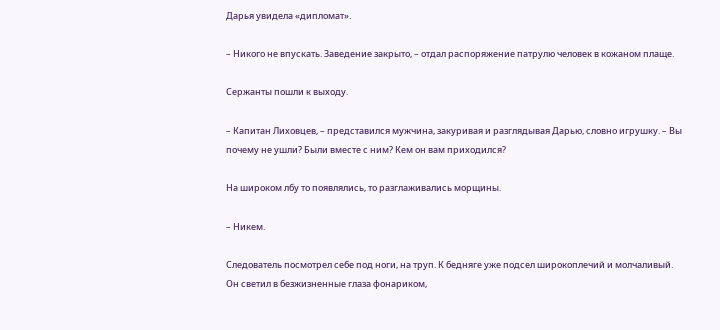Дарья увидела «дипломат».

– Никого не впускать. Заведение закрыто, – отдал распоряжение патрулю человек в кожаном плаще.

Сержанты пошли к выходу.

– Капитан Лиховцев, – представился мужчина, закуривая и разглядывая Дарью, словно игрушку. – Вы почему не ушли? Были вместе с ним? Кем он вам приходился?

На широком лбу то появлялись, то разглаживались морщины.

– Никем.

Следователь посмотрел себе под ноги, на труп. К бедняге уже подсел широкоплечий и молчаливый. Он светил в безжизненные глаза фонариком,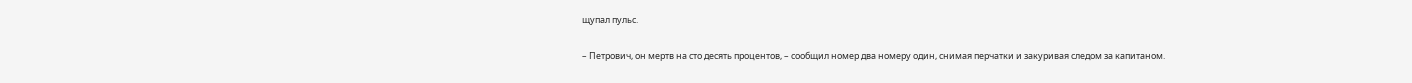щупал пульс.

– Петрович, он мертв на сто десять процентов, – сообщил номер два номеру один, снимая перчатки и закуривая следом за капитаном.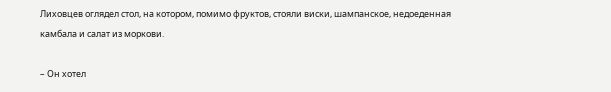Лиховцев оглядел стол, на котором, помимо фруктов, стояли виски, шампанское, недоеденная камбала и салат из моркови.

– Он хотел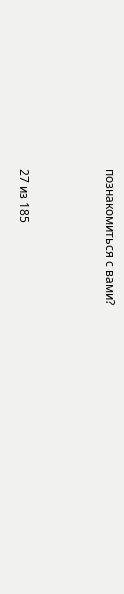познакомиться с вами?



27 из 185